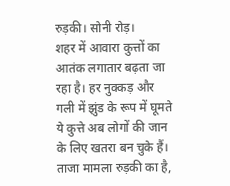रुड़की। सोनी रोड़।
शहर में आवारा कुत्तों का आतंक लगातार बढ़ता जा रहा है। हर नुक्कड़ और गली में झुंड के रूप में घूमते ये कुत्ते अब लोगों की जान के लिए खतरा बन चुके हैं। ताजा मामला रुड़की का है,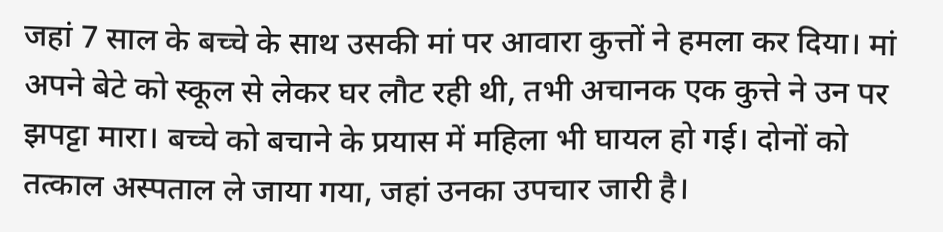जहां 7 साल के बच्चे के साथ उसकी मां पर आवारा कुत्तों ने हमला कर दिया। मां अपने बेटे को स्कूल से लेकर घर लौट रही थी, तभी अचानक एक कुत्ते ने उन पर झपट्टा मारा। बच्चे को बचाने के प्रयास में महिला भी घायल हो गई। दोनों को तत्काल अस्पताल ले जाया गया, जहां उनका उपचार जारी है।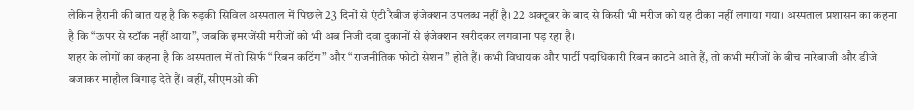लेकिन हैरानी की बात यह है कि रुड़की सिविल अस्पताल में पिछले 23 दिनों से एंटी रैबीज इंजेक्शन उपलब्ध नहीं है। 22 अक्टूबर के बाद से किसी भी मरीज को यह टीका नहीं लगाया गया। अस्पताल प्रशासन का कहना है कि “ऊपर से स्टॉक नहीं आया”, जबकि इमरजेंसी मरीजों को भी अब निजी दवा दुकानों से इंजेक्शन खरीदकर लगवाना पड़ रहा है।
शहर के लोगों का कहना है कि अस्पताल में तो सिर्फ “रिबन कटिंग” और “राजनीतिक फोटो सेशन” होते हैं। कभी विधायक और पार्टी पदाधिकारी रिबन काटने आते हैं, तो कभी मरीजों के बीच नारेबाजी और डीजे बजाकर माहौल बिगाड़ देते हैं। वहीं, सीएमओ की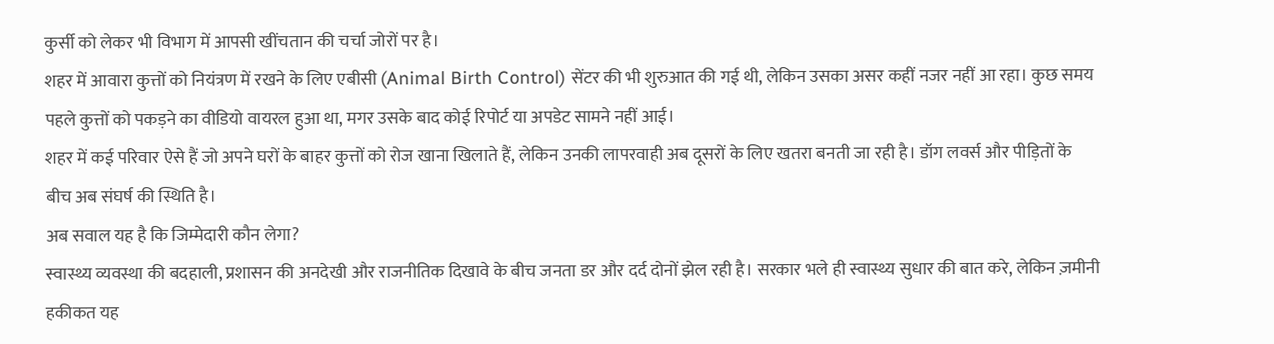कुर्सी को लेकर भी विभाग में आपसी खींचतान की चर्चा जोरों पर है।
शहर में आवारा कुत्तों को नियंत्रण में रखने के लिए एबीसी (Animal Birth Control) सेंटर की भी शुरुआत की गई थी, लेकिन उसका असर कहीं नजर नहीं आ रहा। कुछ समय पहले कुत्तों को पकड़ने का वीडियो वायरल हुआ था, मगर उसके बाद कोई रिपोर्ट या अपडेट सामने नहीं आई।
शहर में कई परिवार ऐसे हैं जो अपने घरों के बाहर कुत्तों को रोज खाना खिलाते हैं, लेकिन उनकी लापरवाही अब दूसरों के लिए खतरा बनती जा रही है। डॉग लवर्स और पीड़ितों के बीच अब संघर्ष की स्थिति है।
अब सवाल यह है कि जिम्मेदारी कौन लेगा?
स्वास्थ्य व्यवस्था की बदहाली, प्रशासन की अनदेखी और राजनीतिक दिखावे के बीच जनता डर और दर्द दोनों झेल रही है। सरकार भले ही स्वास्थ्य सुधार की बात करे, लेकिन ज़मीनी हकीकत यह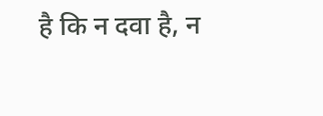है कि न दवा है, न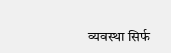व्यवस्था सिर्फ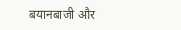बयानबाजी और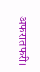अफरातफरी।